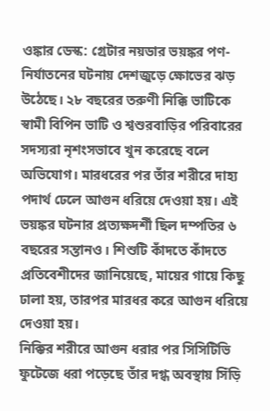ওঙ্কার ডেস্ক: গ্রেটার নয়ডার ভয়ঙ্কর পণ-নির্যাতনের ঘটনায় দেশজুড়ে ক্ষোভের ঝড় উঠেছে। ২৮ বছরের তরুণী নিক্কি ভাটিকে স্বামী বিপিন ভাটি ও শ্বশুরবাড়ির পরিবারের সদস্যরা নৃশংসভাবে খুন করেছে বলে অভিযোগ। মারধরের পর তাঁর শরীরে দাহ্য পদার্থ ঢেলে আগুন ধরিয়ে দেওয়া হয়। এই ভয়ঙ্কর ঘটনার প্রত্যক্ষদর্শী ছিল দম্পতির ৬ বছরের সন্তানও। শিশুটি কাঁদতে কাঁদতে প্রতিবেশীদের জানিয়েছে, মায়ের গায়ে কিছু ঢালা হয়, তারপর মারধর করে আগুন ধরিয়ে দেওয়া হয়।
নিক্কির শরীরে আগুন ধরার পর সিসিটিভি ফুটেজে ধরা পড়েছে তাঁর দগ্ধ অবস্থায় সিঁড়ি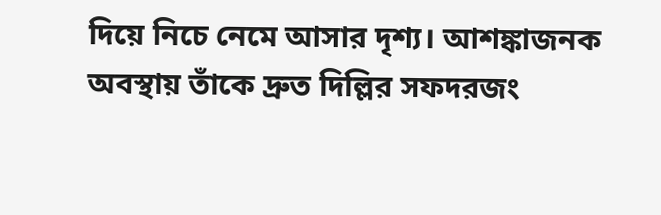দিয়ে নিচে নেমে আসার দৃশ্য। আশঙ্কাজনক অবস্থায় তাঁকে দ্রুত দিল্লির সফদরজং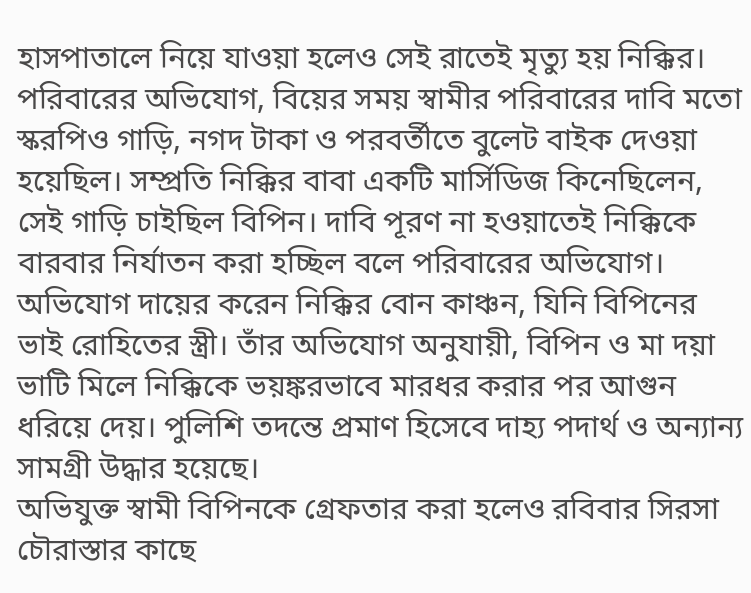হাসপাতালে নিয়ে যাওয়া হলেও সেই রাতেই মৃত্যু হয় নিক্কির। পরিবারের অভিযোগ, বিয়ের সময় স্বামীর পরিবারের দাবি মতো স্করপিও গাড়ি, নগদ টাকা ও পরবর্তীতে বুলেট বাইক দেওয়া হয়েছিল। সম্প্রতি নিক্কির বাবা একটি মার্সিডিজ কিনেছিলেন, সেই গাড়ি চাইছিল বিপিন। দাবি পূরণ না হওয়াতেই নিক্কিকে বারবার নির্যাতন করা হচ্ছিল বলে পরিবারের অভিযোগ।
অভিযোগ দায়ের করেন নিক্কির বোন কাঞ্চন, যিনি বিপিনের ভাই রোহিতের স্ত্রী। তাঁর অভিযোগ অনুযায়ী, বিপিন ও মা দয়া ভাটি মিলে নিক্কিকে ভয়ঙ্করভাবে মারধর করার পর আগুন ধরিয়ে দেয়। পুলিশি তদন্তে প্রমাণ হিসেবে দাহ্য পদার্থ ও অন্যান্য সামগ্রী উদ্ধার হয়েছে।
অভিযুক্ত স্বামী বিপিনকে গ্রেফতার করা হলেও রবিবার সিরসা চৌরাস্তার কাছে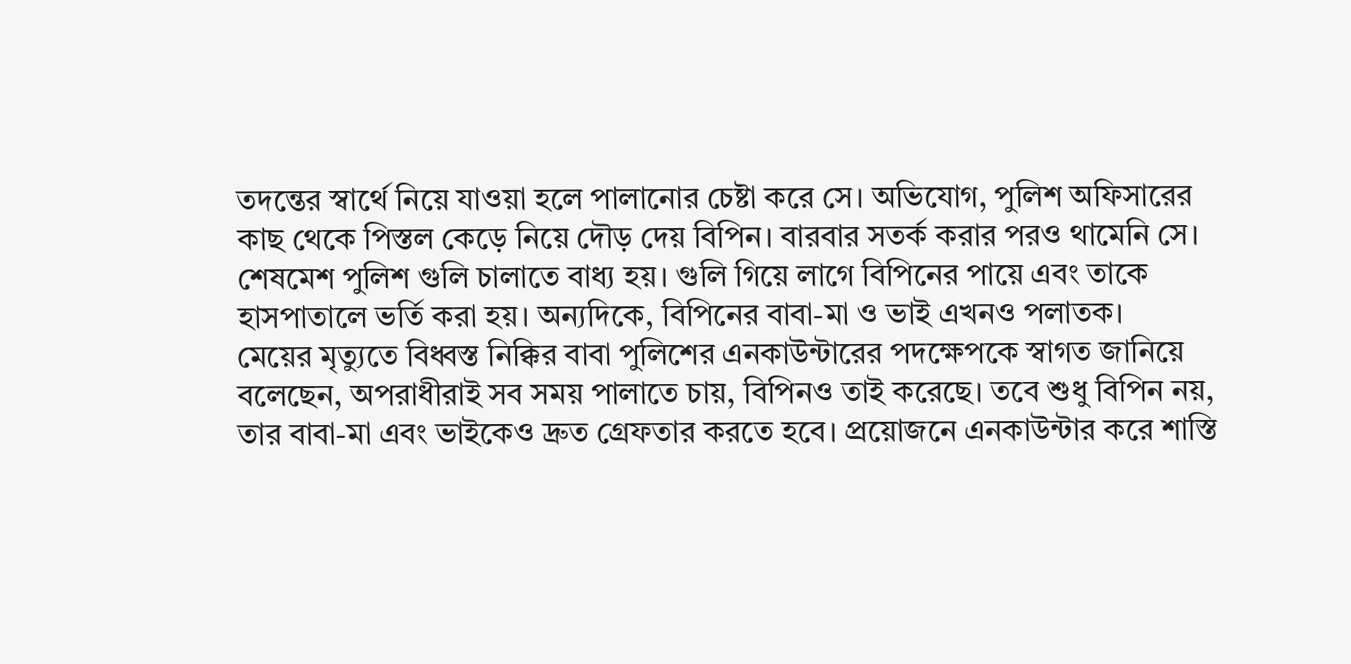তদন্তের স্বার্থে নিয়ে যাওয়া হলে পালানোর চেষ্টা করে সে। অভিযোগ, পুলিশ অফিসারের কাছ থেকে পিস্তল কেড়ে নিয়ে দৌড় দেয় বিপিন। বারবার সতর্ক করার পরও থামেনি সে। শেষমেশ পুলিশ গুলি চালাতে বাধ্য হয়। গুলি গিয়ে লাগে বিপিনের পায়ে এবং তাকে হাসপাতালে ভর্তি করা হয়। অন্যদিকে, বিপিনের বাবা-মা ও ভাই এখনও পলাতক।
মেয়ের মৃত্যুতে বিধ্বস্ত নিক্কির বাবা পুলিশের এনকাউন্টারের পদক্ষেপকে স্বাগত জানিয়ে বলেছেন, অপরাধীরাই সব সময় পালাতে চায়, বিপিনও তাই করেছে। তবে শুধু বিপিন নয়, তার বাবা-মা এবং ভাইকেও দ্রুত গ্রেফতার করতে হবে। প্রয়োজনে এনকাউন্টার করে শাস্তি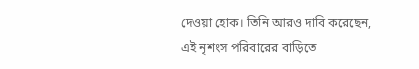দেওয়া হোক। তিনি আরও দাবি করেছেন, এই নৃশংস পরিবারের বাড়িতে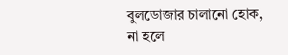বুলডোজার চালানো হোক, না হলে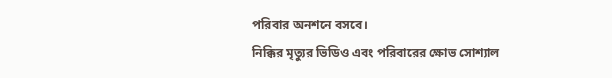পরিবার অনশনে বসবে।
নিক্কির মৃত্যুর ভিডিও এবং পরিবারের ক্ষোভ সোশ্যাল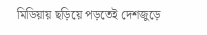মিডিয়ায় ছড়িয়ে পড়তেই দেশজুড়ে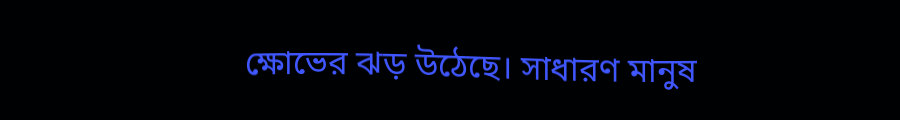ক্ষোভের ঝড় উঠেছে। সাধারণ মানুষ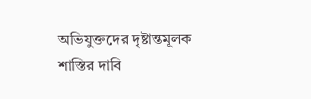অভিযুক্তদের দৃষ্টান্তমূলক শাস্তির দাবি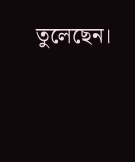তুলেছেন।